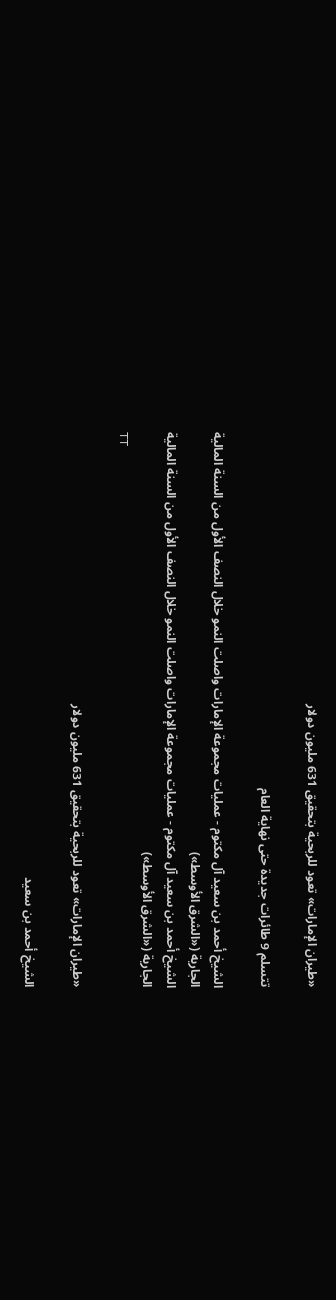«طيران الإمارات» تعود للربحية بتحقيق 631 مليون دولار

تتسلم 9 طائرات جديدة حتى نهاية العام

الشيخ أحمد بن سعيد آل مكتوم - عمليات مجموعة الإمارات واصلت النمو خلال النصف الأول من السنة المالية الجارية («الشرق الأوسط»)
الشيخ أحمد بن سعيد آل مكتوم - عمليات مجموعة الإمارات واصلت النمو خلال النصف الأول من السنة المالية الجارية («الشرق الأوسط»)
TT

«طيران الإمارات» تعود للربحية بتحقيق 631 مليون دولار

الشيخ أحمد بن سعيد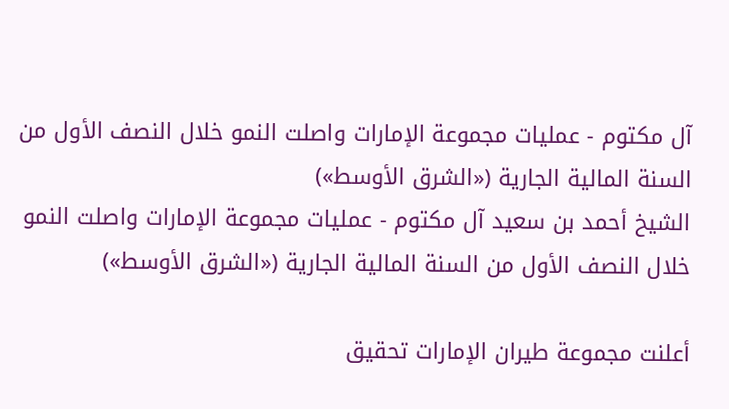آل مكتوم - عمليات مجموعة الإمارات واصلت النمو خلال النصف الأول من السنة المالية الجارية («الشرق الأوسط»)
الشيخ أحمد بن سعيد آل مكتوم - عمليات مجموعة الإمارات واصلت النمو خلال النصف الأول من السنة المالية الجارية («الشرق الأوسط»)

أعلنت مجموعة طيران الإمارات تحقيق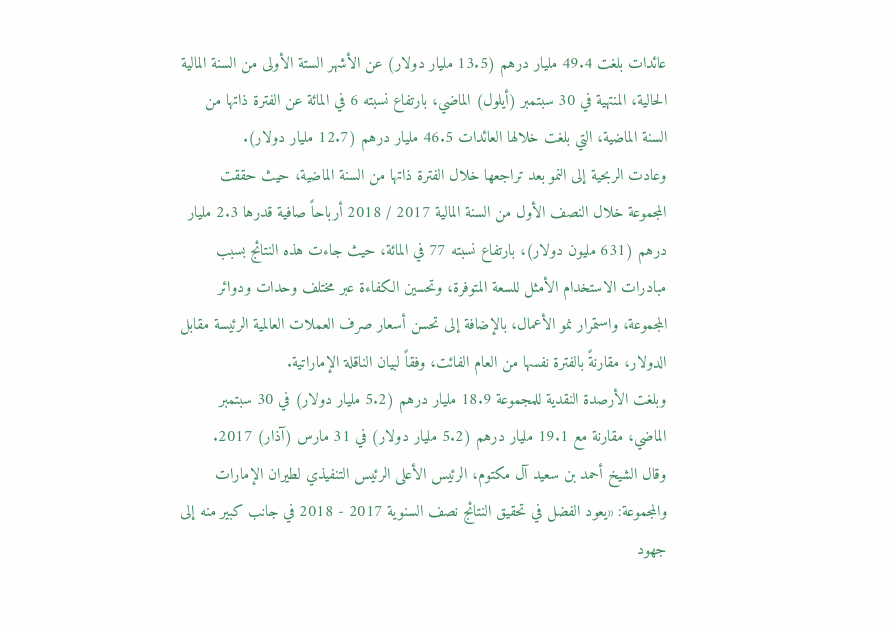عائدات بلغت 49.4 مليار درهم (13.5 مليار دولار) عن الأشهر الستة الأولى من السنة المالية الحالية، المنتهية في 30 سبتمبر (أيلول) الماضي، بارتفاع نسبته 6 في المائة عن الفترة ذاتها من السنة الماضية، التي بلغت خلالها العائدات 46.5 مليار درهم (12.7 مليار دولار).
وعادت الربحية إلى النمو بعد تراجعها خلال الفترة ذاتها من السنة الماضية، حيث حققت المجموعة خلال النصف الأول من السنة المالية 2017 / 2018 أرباحاً صافية قدرها 2.3 مليار درهم (631 مليون دولار)، بارتفاع نسبته 77 في المائة، حيث جاءت هذه النتائج بسبب مبادرات الاستخدام الأمثل للسعة المتوفرة، وتحسين الكفاءة عبر مختلف وحدات ودوائر المجموعة، واستمرار نمو الأعمال، بالإضافة إلى تحسن أسعار صرف العملات العالمية الرئيسة مقابل الدولار، مقارنةً بالفترة نفسها من العام الفائت، وفقاً لبيان الناقلة الإماراتية.
وبلغت الأرصدة النقدية للمجموعة 18.9 مليار درهم (5.2 مليار دولار) في 30 سبتمبر الماضي، مقارنة مع 19.1 مليار درهم (5.2 مليار دولار) في 31 مارس (آذار) 2017.
وقال الشيخ أحمد بن سعيد آل مكتوم، الرئيس الأعلى الرئيس التنفيذي لطيران الإمارات والمجموعة: «يعود الفضل في تحقيق النتائج نصف السنوية 2017 - 2018 في جانب كبير منه إلى جهود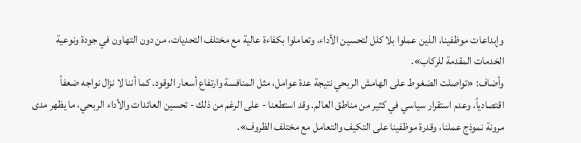وإبداعات موظفينا، الذين عملوا بلا كلل لتحسين الأداء، وتعاملوا بكفاءة عالية مع مختلف التحديات، من دون التهاون في جودة ونوعية الخدمات المقدمة للركاب».
وأضاف: «تواصلت الضغوط على الهامش الربحي نتيجة عدة عوامل، مثل المنافسة وارتفاع أسعار الوقود. كما أننا لا نزال نواجه ضعفاً اقتصادياً، وعدم استقرار سياسي في كثير من مناطق العالم. وقد استطعنا - على الرغم من ذلك - تحسين العائدات والأداء الربحي، ما يظهر مدى مرونة نموذج عملنا، وقدرة موظفينا على التكيف والتعامل مع مختلف الظروف».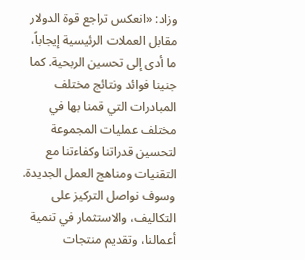وزاد: «انعكس تراجع قوة الدولار مقابل العملات الرئيسية إيجاباً، ما أدى إلى تحسين الربحية. كما جنينا فوائد ونتائج مختلف المبادرات التي قمنا بها في مختلف عمليات المجموعة لتحسين قدراتنا وكفاءتنا مع التقنيات ومناهج العمل الجديدة. وسوف نواصل التركيز على التكاليف، والاستثمار في تنمية أعمالنا، وتقديم منتجات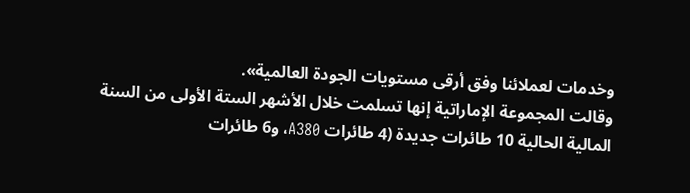وخدمات لعملائنا وفق أرقى مستويات الجودة العالمية».
وقالت المجموعة الإماراتية إنها تسلمت خلال الأشهر الستة الأولى من السنة المالية الحالية 10 طائرات جديدة (4 طائرات A380، و6 طائرات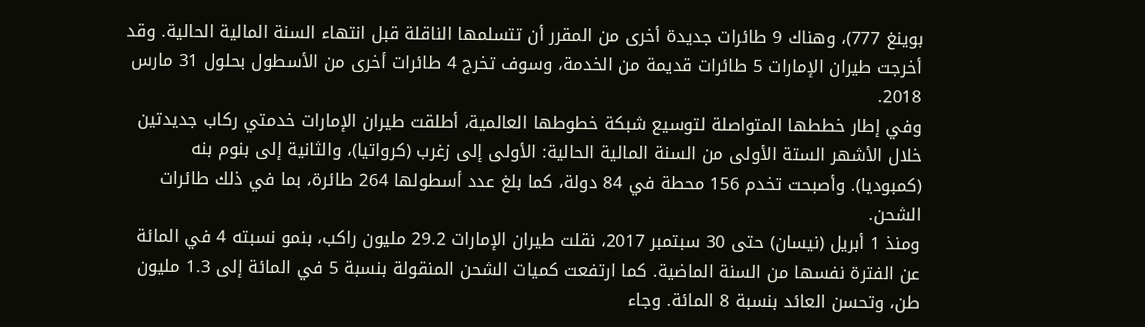بوينغ 777)، وهناك 9 طائرات جديدة أخرى من المقرر أن تتسلمها الناقلة قبل انتهاء السنة المالية الحالية. وقد أخرجت طيران الإمارات 5 طائرات قديمة من الخدمة، وسوف تخرج 4 طائرات أخرى من الأسطول بحلول 31 مارس 2018.
وفي إطار خططها المتواصلة لتوسيع شبكة خطوطها العالمية، أطلقت طيران الإمارات خدمتي ركاب جديدتين خلال الأشهر الستة الأولى من السنة المالية الحالية: الأولى إلى زغرب (كرواتيا)، والثانية إلى بنوم بنه (كمبوديا). وأصبحت تخدم 156 محطة في 84 دولة، كما بلغ عدد أسطولها 264 طائرة، بما في ذلك طائرات الشحن.
ومنذ 1 أبريل (نيسان) حتى 30 سبتمبر 2017، نقلت طيران الإمارات 29.2 مليون راكب، بنمو نسبته 4 في المائة عن الفترة نفسها من السنة الماضية. كما ارتفعت كميات الشحن المنقولة بنسبة 5 في المائة إلى 1.3 مليون طن، وتحسن العائد بنسبة 8 المائة. وجاء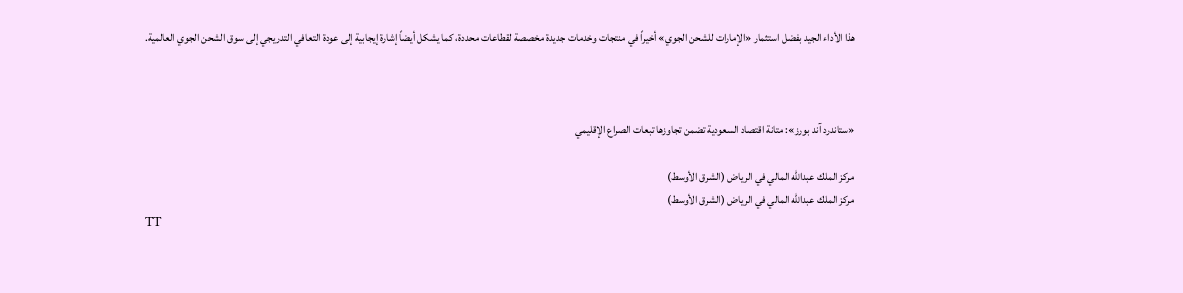هذا الأداء الجيد بفضل استثمار «الإمارات للشحن الجوي» أخيراً في منتجات وخدمات جديدة مخصصة لقطاعات محددة، كما يشكل أيضاً إشارة إيجابية إلى عودة التعافي التدريجي إلى سوق الشحن الجوي العالمية.



«ستاندرد آند بورز»: متانة اقتصاد السعودية تضمن تجاوزها تبعات الصراع الإقليمي

مركز الملك عبدالله المالي في الرياض (الشرق الأوسط)
مركز الملك عبدالله المالي في الرياض (الشرق الأوسط)
TT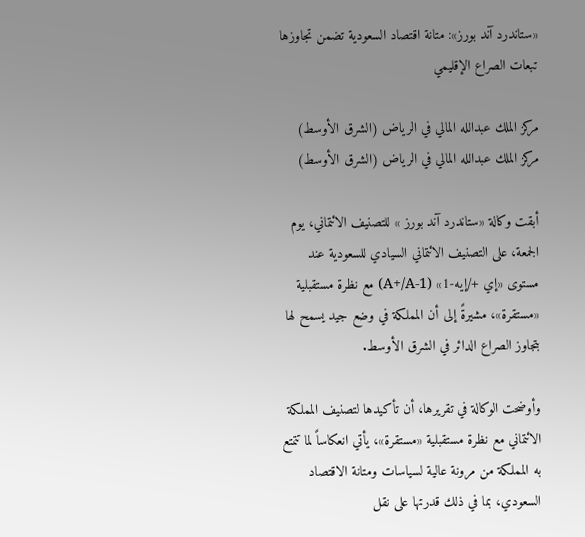«ستاندرد آند بورز»: متانة اقتصاد السعودية تضمن تجاوزها تبعات الصراع الإقليمي

مركز الملك عبدالله المالي في الرياض (الشرق الأوسط)
مركز الملك عبدالله المالي في الرياض (الشرق الأوسط)

أبقت وكالة «ستاندرد آند بورز » للتصنيف الائتماني، يوم الجمعة، على التصنيف الائتماني السيادي للسعودية عند مستوى «إي +/إيه-1» (A+/A-1) مع نظرة مستقبلية «مستقرة»، مشيرةً إلى أن المملكة في وضع جيد يسمح لها بتجاوز الصراع الدائر في الشرق الأوسط.

وأوضحت الوكالة في تقريرها، أن تأكيدها لتصنيف المملكة الائتماني مع نظرة مستقبلية «مستقرة»، يأتي انعكاساً لما تتمتع به المملكة من مرونة عالية لسياسات ومتانة الاقتصاد السعودي، بما في ذلك قدرتها على نقل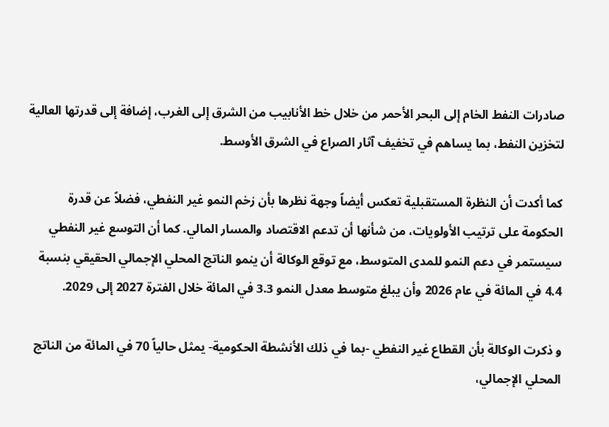صادرات النفط الخام إلى البحر الأحمر من خلال خط الأنابيب من الشرق إلى الغرب، إضافة إلى قدرتها العالية لتخزين النفط، بما يساهم في تخفيف آثار الصراع في الشرق الأوسط.

كما أكدت أن النظرة المستقبلية تعكس أيضاً وجهة نظرها بأن زخم النمو غير النفطي، فضلاً عن قدرة الحكومة على ترتيب الأولويات، من شأنها أن تدعم الاقتصاد والمسار المالي. كما أن التوسع غير النفطي سيستمر في دعم النمو للمدى المتوسط، مع توقع الوكالة أن ينمو الناتج المحلي الإجمالي الحقيقي بنسبة 4.4 في المائة في عام 2026 وأن يبلغ متوسط معدل النمو 3.3 في المائة خلال الفترة 2027 إلى 2029.

و ذكرت الوكالة بأن القطاع غير النفطي -بما في ذلك الأنشطة الحكومية- يمثل حالياً 70 في المائة من الناتج المحلي الإجمالي،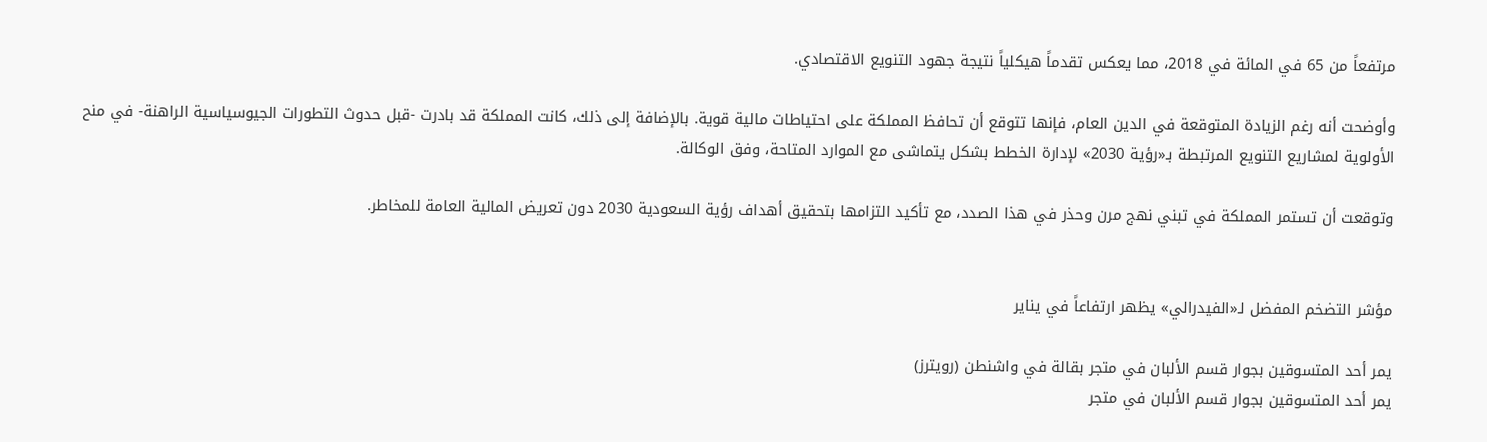مرتفعاً من 65 في المائة في 2018، مما يعكس تقدماً هيكلياً نتيجة جهود التنويع الاقتصادي.

وأوضحت أنه رغم الزيادة المتوقعة في الدين العام، فإنها تتوقع أن تحافظ المملكة على احتياطات مالية قوية. بالإضافة إلى ذلك، كانت المملكة قد بادرت -قبل حدوث التطورات الجيوسياسية الراهنة- في منح الأولوية لمشاريع التنويع المرتبطة بـ«رؤية 2030» لإدارة الخطط بشكل يتماشى مع الموارد المتاحة، وفق الوكالة.

وتوقعت أن تستمر المملكة في تبني نهج مرن وحذر في هذا الصدد، مع تأكيد التزامها بتحقيق أهداف رؤية السعودية 2030 دون تعريض المالية العامة للمخاطر.


مؤشر التضخم المفضل لـ«الفيدرالي» يظهر ارتفاعاً في يناير

يمر أحد المتسوقين بجوار قسم الألبان في متجر بقالة في واشنطن (رويترز)
يمر أحد المتسوقين بجوار قسم الألبان في متجر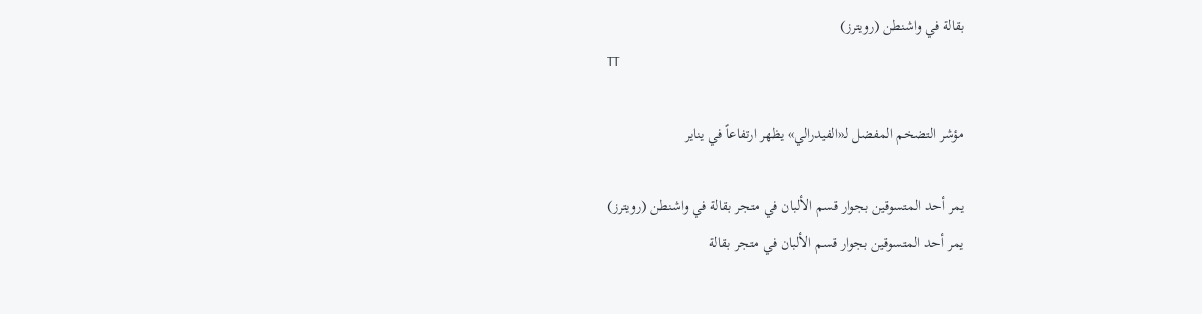بقالة في واشنطن (رويترز)
TT

مؤشر التضخم المفضل لـ«الفيدرالي» يظهر ارتفاعاً في يناير

يمر أحد المتسوقين بجوار قسم الألبان في متجر بقالة في واشنطن (رويترز)
يمر أحد المتسوقين بجوار قسم الألبان في متجر بقالة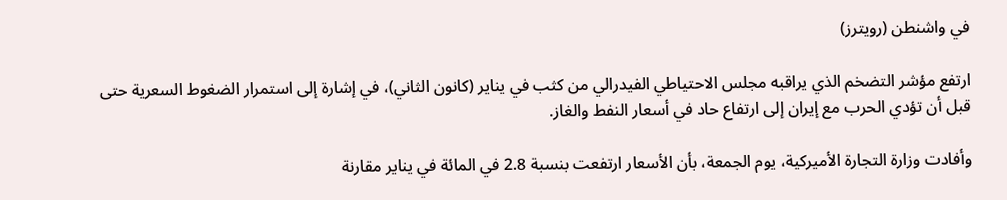في واشنطن (رويترز)

ارتفع مؤشر التضخم الذي يراقبه مجلس الاحتياطي الفيدرالي من كثب في يناير (كانون الثاني)، في إشارة إلى استمرار الضغوط السعرية حتى قبل أن تؤدي الحرب مع إيران إلى ارتفاع حاد في أسعار النفط والغاز.

وأفادت وزارة التجارة الأميركية، يوم الجمعة، بأن الأسعار ارتفعت بنسبة 2.8 في المائة في يناير مقارنة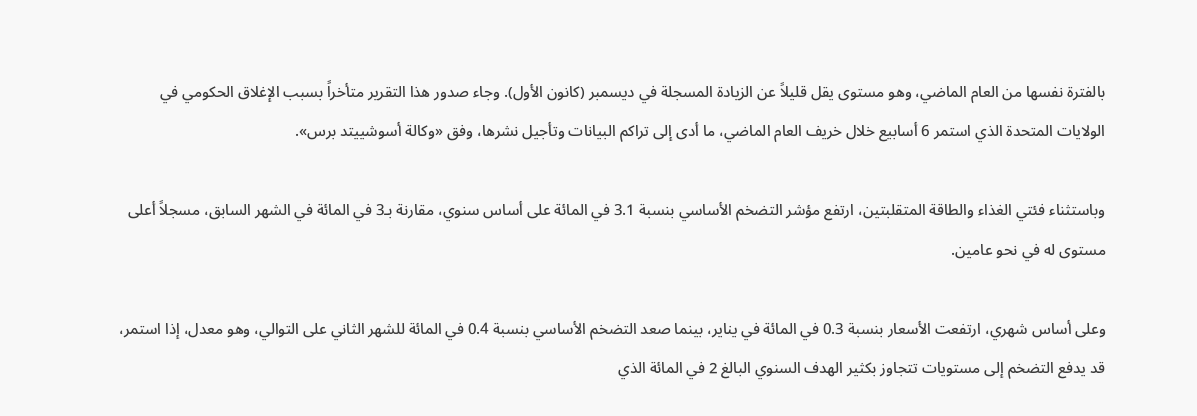بالفترة نفسها من العام الماضي، وهو مستوى يقل قليلاً عن الزيادة المسجلة في ديسمبر (كانون الأول). وجاء صدور هذا التقرير متأخراً بسبب الإغلاق الحكومي في الولايات المتحدة الذي استمر 6 أسابيع خلال خريف العام الماضي، ما أدى إلى تراكم البيانات وتأجيل نشرها، وفق «وكالة أسوشييتد برس».

وباستثناء فئتي الغذاء والطاقة المتقلبتين، ارتفع مؤشر التضخم الأساسي بنسبة 3.1 في المائة على أساس سنوي، مقارنة بـ3 في المائة في الشهر السابق، مسجلاً أعلى مستوى له في نحو عامين.

وعلى أساس شهري، ارتفعت الأسعار بنسبة 0.3 في المائة في يناير، بينما صعد التضخم الأساسي بنسبة 0.4 في المائة للشهر الثاني على التوالي، وهو معدل، إذا استمر، قد يدفع التضخم إلى مستويات تتجاوز بكثير الهدف السنوي البالغ 2 في المائة الذي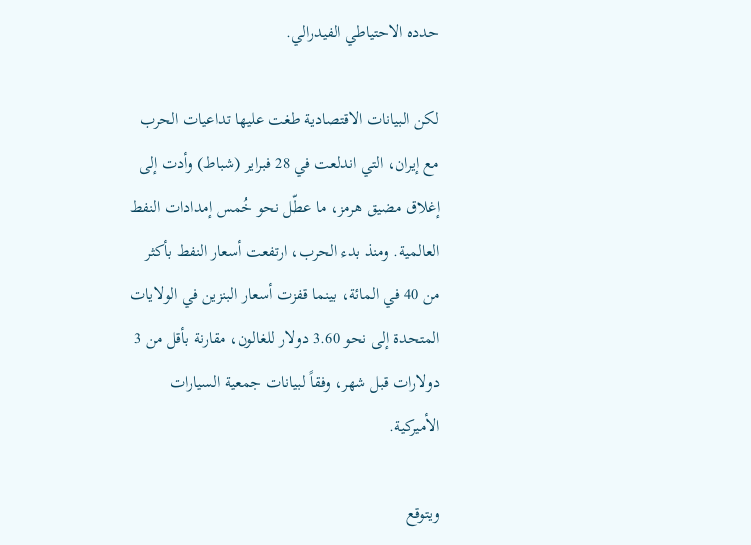حدده الاحتياطي الفيدرالي.

لكن البيانات الاقتصادية طغت عليها تداعيات الحرب مع إيران، التي اندلعت في 28 فبراير (شباط) وأدت إلى إغلاق مضيق هرمز، ما عطّل نحو خُمس إمدادات النفط العالمية. ومنذ بدء الحرب، ارتفعت أسعار النفط بأكثر من 40 في المائة، بينما قفزت أسعار البنزين في الولايات المتحدة إلى نحو 3.60 دولار للغالون، مقارنة بأقل من 3 دولارات قبل شهر، وفقاً لبيانات جمعية السيارات الأميركية.

ويتوقع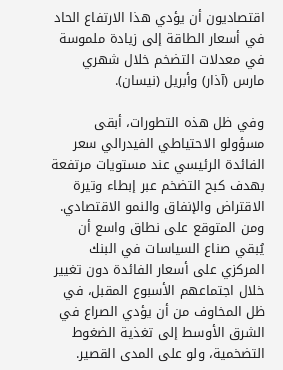اقتصاديون أن يؤدي هذا الارتفاع الحاد في أسعار الطاقة إلى زيادة ملموسة في معدلات التضخم خلال شهري مارس (آذار) وأبريل (نيسان).

وفي ظل هذه التطورات، أبقى مسؤولو الاحتياطي الفيدرالي سعر الفائدة الرئيسي عند مستويات مرتفعة بهدف كبح التضخم عبر إبطاء وتيرة الاقتراض والإنفاق والنمو الاقتصادي. ومن المتوقع على نطاق واسع أن يُبقي صناع السياسات في البنك المركزي على أسعار الفائدة دون تغيير خلال اجتماعهم الأسبوع المقبل، في ظل المخاوف من أن يؤدي الصراع في الشرق الأوسط إلى تغذية الضغوط التضخمية، ولو على المدى القصير.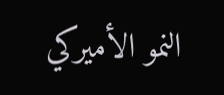النمو الأميركي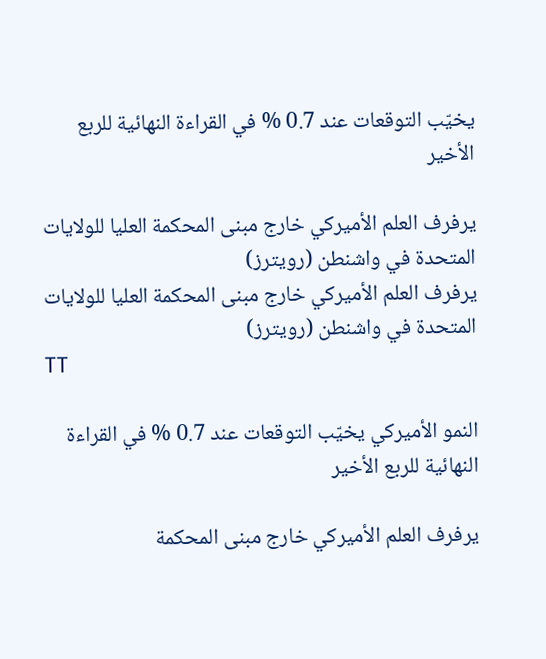يخيّب التوقعات عند 0.7 % في القراءة النهائية للربع الأخير

يرفرف العلم الأميركي خارج مبنى المحكمة العليا للولايات المتحدة في واشنطن (رويترز)
يرفرف العلم الأميركي خارج مبنى المحكمة العليا للولايات المتحدة في واشنطن (رويترز)
TT

النمو الأميركي يخيّب التوقعات عند 0.7 % في القراءة النهائية للربع الأخير

يرفرف العلم الأميركي خارج مبنى المحكمة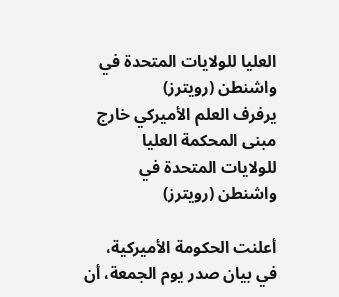العليا للولايات المتحدة في واشنطن (رويترز)
يرفرف العلم الأميركي خارج مبنى المحكمة العليا للولايات المتحدة في واشنطن (رويترز)

أعلنت الحكومة الأميركية، في بيان صدر يوم الجمعة، أن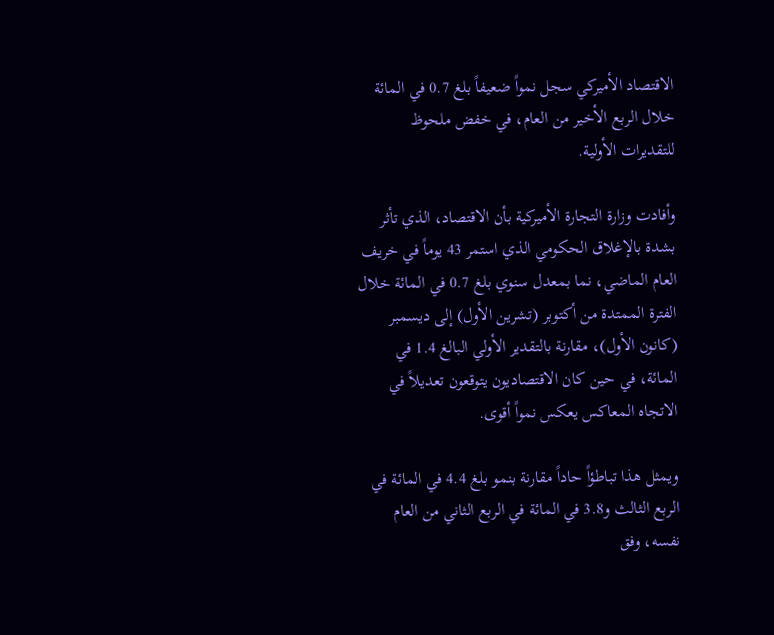الاقتصاد الأميركي سجل نمواً ضعيفاً بلغ 0.7 في المائة خلال الربع الأخير من العام، في خفض ملحوظ للتقديرات الأولية.

وأفادت وزارة التجارة الأميركية بأن الاقتصاد، الذي تأثر بشدة بالإغلاق الحكومي الذي استمر 43 يوماً في خريف العام الماضي، نما بمعدل سنوي بلغ 0.7 في المائة خلال الفترة الممتدة من أكتوبر (تشرين الأول) إلى ديسمبر (كانون الأول)، مقارنة بالتقدير الأولي البالغ 1.4 في المائة، في حين كان الاقتصاديون يتوقعون تعديلاً في الاتجاه المعاكس يعكس نمواً أقوى.

ويمثل هذا تباطؤاً حاداً مقارنة بنمو بلغ 4.4 في المائة في الربع الثالث و3.8 في المائة في الربع الثاني من العام نفسه، وفق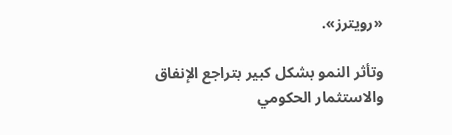«رويترز».

وتأثر النمو بشكل كبير بتراجع الإنفاق والاستثمار الحكومي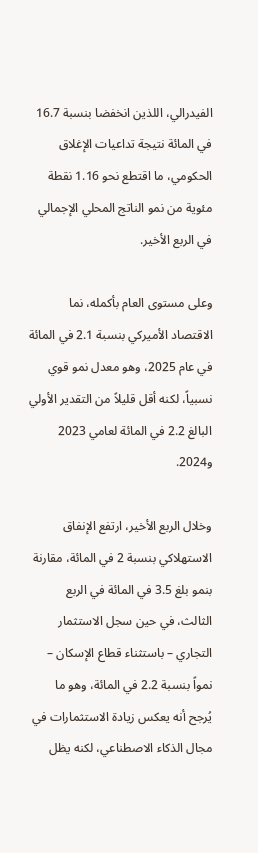الفيدرالي، اللذين انخفضا بنسبة 16.7 في المائة نتيجة تداعيات الإغلاق الحكومي، ما اقتطع نحو 1.16 نقطة مئوية من نمو الناتج المحلي الإجمالي في الربع الأخير.

وعلى مستوى العام بأكمله، نما الاقتصاد الأميركي بنسبة 2.1 في المائة في عام 2025، وهو معدل نمو قوي نسبياً، لكنه أقل قليلاً من التقدير الأولي البالغ 2.2 في المائة لعامي 2023 و2024.

وخلال الربع الأخير، ارتفع الإنفاق الاستهلاكي بنسبة 2 في المائة، مقارنة بنمو بلغ 3.5 في المائة في الربع الثالث، في حين سجل الاستثمار التجاري – باستثناء قطاع الإسكان – نمواً بنسبة 2.2 في المائة، وهو ما يُرجح أنه يعكس زيادة الاستثمارات في مجال الذكاء الاصطناعي، لكنه يظل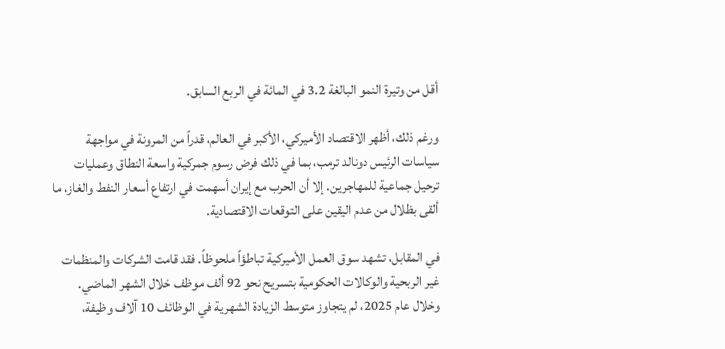أقل من وتيرة النمو البالغة 3.2 في المائة في الربع السابق.

ورغم ذلك، أظهر الاقتصاد الأميركي، الأكبر في العالم، قدراً من المرونة في مواجهة سياسات الرئيس دونالد ترمب، بما في ذلك فرض رسوم جمركية واسعة النطاق وعمليات ترحيل جماعية للمهاجرين. إلا أن الحرب مع إيران أسهمت في ارتفاع أسعار النفط والغاز، ما ألقى بظلال من عدم اليقين على التوقعات الاقتصادية.

في المقابل، تشهد سوق العمل الأميركية تباطؤاً ملحوظاً. فقد قامت الشركات والمنظمات غير الربحية والوكالات الحكومية بتسريح نحو 92 ألف موظف خلال الشهر الماضي. وخلال عام 2025، لم يتجاوز متوسط الزيادة الشهرية في الوظائف 10 آلاف وظيفة،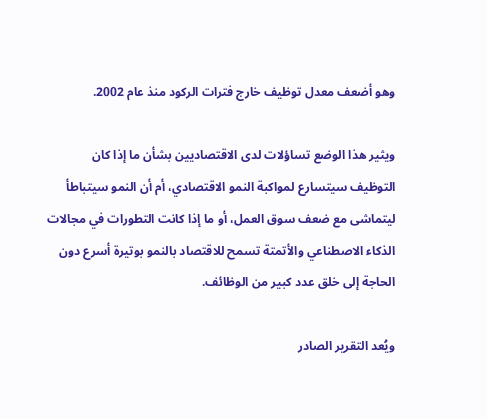وهو أضعف معدل توظيف خارج فترات الركود منذ عام 2002.

ويثير هذا الوضع تساؤلات لدى الاقتصاديين بشأن ما إذا كان التوظيف سيتسارع لمواكبة النمو الاقتصادي، أم أن النمو سيتباطأ ليتماشى مع ضعف سوق العمل، أو ما إذا كانت التطورات في مجالات الذكاء الاصطناعي والأتمتة تسمح للاقتصاد بالنمو بوتيرة أسرع دون الحاجة إلى خلق عدد كبير من الوظائف.

ويُعد التقرير الصادر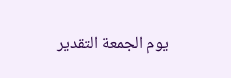يوم الجمعة التقدير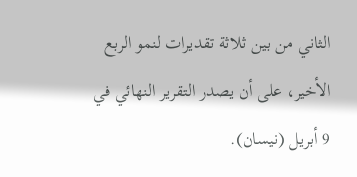الثاني من بين ثلاثة تقديرات لنمو الربع الأخير، على أن يصدر التقرير النهائي في 9 أبريل (نيسان).